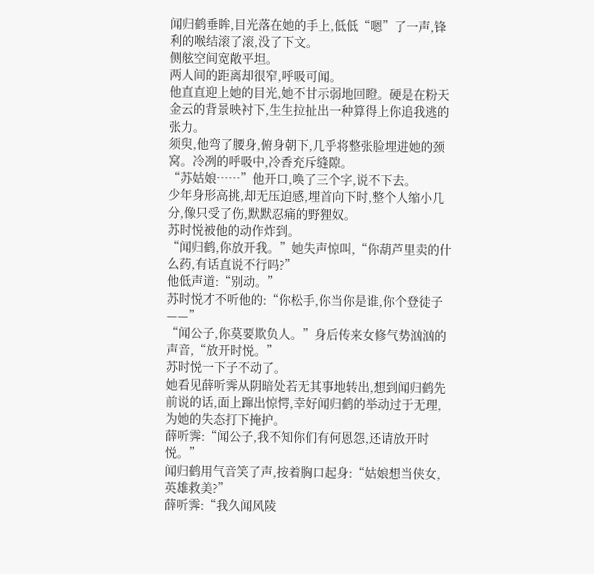闻归鹤垂眸,目光落在她的手上,低低“嗯”了一声,锋利的喉结滚了滚,没了下文。
侧舷空间宽敞平坦。
两人间的距离却很窄,呼吸可闻。
他直直迎上她的目光,她不甘示弱地回瞪。硬是在粉天金云的背景映衬下,生生拉扯出一种算得上你追我逃的张力。
须臾,他弯了腰身,俯身朝下,几乎将整张脸埋进她的颈窝。冷冽的呼吸中,冷香充斥缝隙。
“苏姑娘……”他开口,唤了三个字,说不下去。
少年身形高挑,却无压迫感,埋首向下时,整个人缩小几分,像只受了伤,默默忍痛的野狸奴。
苏时悦被他的动作炸到。
“闻归鹤,你放开我。”她失声惊叫,“你葫芦里卖的什么药,有话直说不行吗?”
他低声道:“别动。”
苏时悦才不听他的:“你松手,你当你是谁,你个登徒子——”
“闻公子,你莫要欺负人。”身后传来女修气势汹汹的声音,“放开时悦。”
苏时悦一下子不动了。
她看见薛听霁从阴暗处若无其事地转出,想到闻归鹤先前说的话,面上蹿出惊愕,幸好闻归鹤的举动过于无理,为她的失态打下掩护。
薛听霁:“闻公子,我不知你们有何恩怨,还请放开时悦。”
闻归鹤用气音笑了声,按着胸口起身:“姑娘想当侠女,英雄救美?”
薛听霁:“我久闻风陵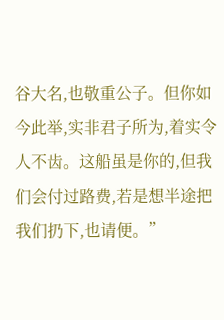谷大名,也敬重公子。但你如今此举,实非君子所为,着实令人不齿。这船虽是你的,但我们会付过路费,若是想半途把我们扔下,也请便。”